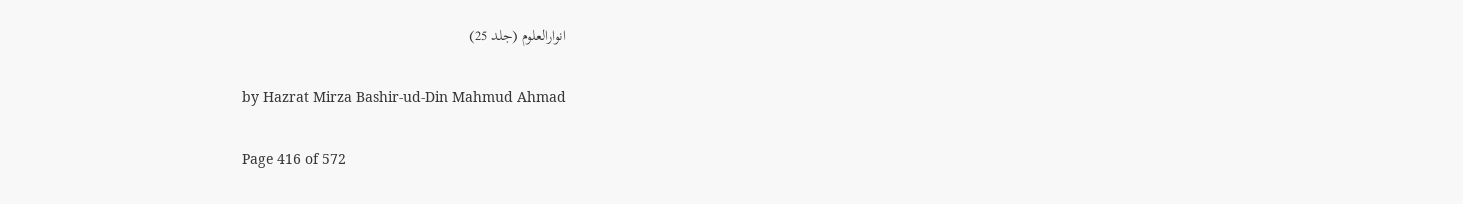انوارالعلوم (جلد 25)

by Hazrat Mirza Bashir-ud-Din Mahmud Ahmad

Page 416 of 572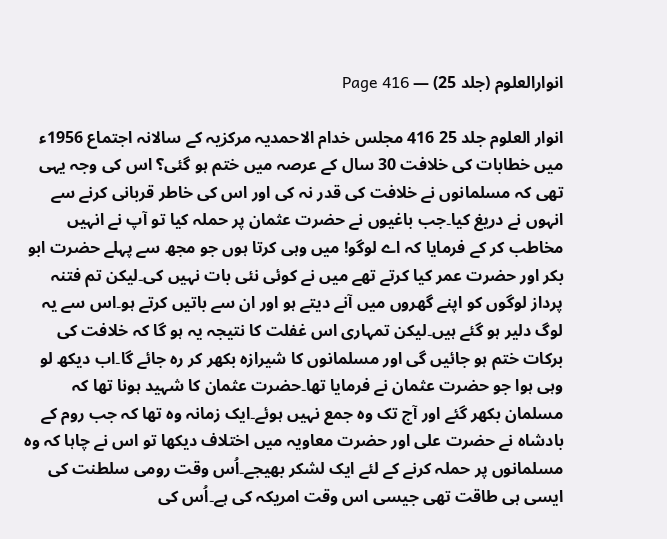انوارالعلوم (جلد 25) — Page 416

انوار العلوم جلد 25 416 مجلس خدام الاحمدیہ مرکزیہ کے سالانہ اجتماع 1956ء میں خطابات کی خلافت 30 سال کے عرصہ میں ختم ہو گئی؟ اس کی وجہ یہی تھی کہ مسلمانوں نے خلافت کی قدر نہ کی اور اس کی خاطر قربانی کرنے سے انہوں نے دریغ کیا۔جب باغیوں نے حضرت عثمان پر حملہ کیا تو آپ نے انہیں مخاطب کر کے فرمایا کہ اے لوگو! میں وہی کرتا ہوں جو مجھ سے پہلے حضرت ابو بکر اور حضرت عمر کیا کرتے تھے میں نے کوئی نئی بات نہیں کی۔لیکن تم فتنہ پرداز لوگوں کو اپنے گھروں میں آنے دیتے ہو اور ان سے باتیں کرتے ہو۔اس سے یہ لوگ دلیر ہو گئے ہیں۔لیکن تمہاری اس غفلت کا نتیجہ یہ ہو گا کہ خلافت کی برکات ختم ہو جائیں گی اور مسلمانوں کا شیرازہ بکھر کر رہ جائے گا۔اب دیکھ لو وہی ہوا جو حضرت عثمان نے فرمایا تھا۔حضرت عثمان کا شہید ہونا تھا کہ مسلمان بکھر گئے اور آج تک وہ جمع نہیں ہوئے۔ایک زمانہ وہ تھا کہ جب روم کے بادشاہ نے حضرت علی اور حضرت معاویہ میں اختلاف دیکھا تو اس نے چاہا کہ وہ مسلمانوں پر حملہ کرنے کے لئے ایک لشکر بھیجے۔اُس وقت رومی سلطنت کی ایسی ہی طاقت تھی جیسی اس وقت امریکہ کی ہے۔اُس کی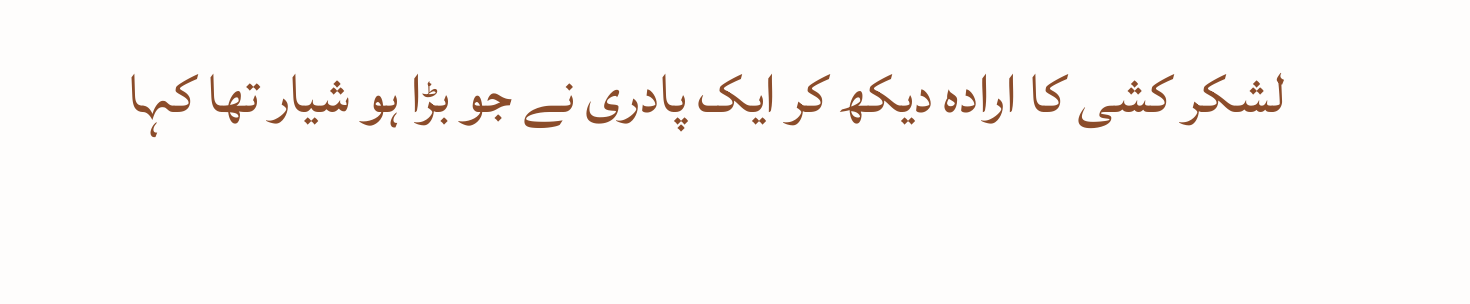لشکر کشی کا ارادہ دیکھ کر ایک پادری نے جو بڑا ہو شیار تھا کہا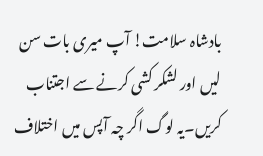بادشاہ سلامت! آپ میری بات سن لیں اور لشکر کشی کرنے سے اجتناب کریں۔یہ لوگ اگر چہ آپس میں اختلاف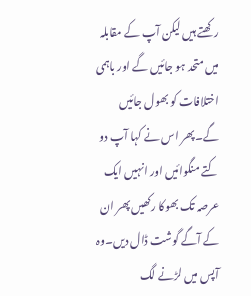رکھتے ہیں لیکن آپ کے مقابلہ میں متحد ہو جائیں گے اور باہمی اختلافات کو بھول جائیں گے۔پھر اس نے کہا آپ دو کتے منگوائیں اور انہیں ایک عرصہ تک بھوکا رکھیں پھر ان کے آگے گوشت ڈال دیں۔وہ آپس میں لڑنے لگ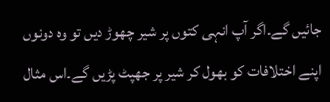جائیں گے۔اگر آپ انہی کتوں پر شیر چھوڑ دیں تو وہ دونوں اپنے اختلافات کو بھول کر شیر پر جھپٹ پڑیں گے۔اس مثال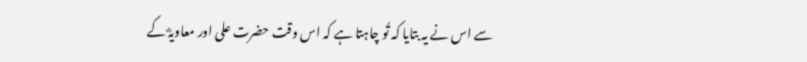سے اس نے یہ بتایا کہ تُو چاہتا ہے کہ اس وقت حضرت علی اور معاویہؓ کے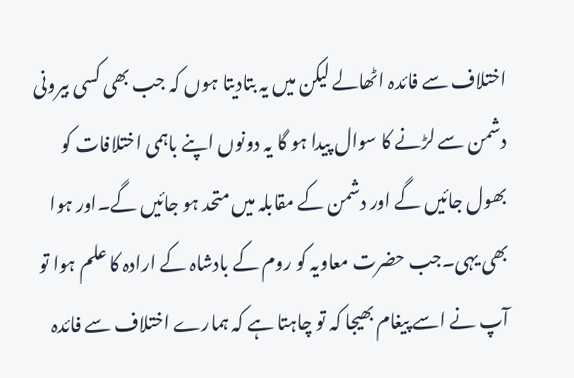اختلاف سے فائدہ اٹھالے لیکن میں یہ بتادیتا ہوں کہ جب بھی کسی بیرونی دشمن سے لڑنے کا سوال پیدا ہو گا یہ دونوں اپنے باہمی اختلافات کو بھول جائیں گے اور دشمن کے مقابلہ میں متحد ہو جائیں گے۔اور ہوا بھی یہی۔جب حضرت معاویہ کو روم کے بادشاہ کے ارادہ کا علم ہوا تو آپ نے اسے پیغام بھیجا کہ تو چاہتا ہے کہ ہمارے اختلاف سے فائدہ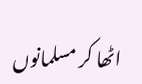اٹھا کر مسلمانوں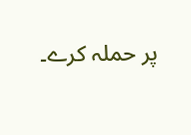پر حملہ کرے۔